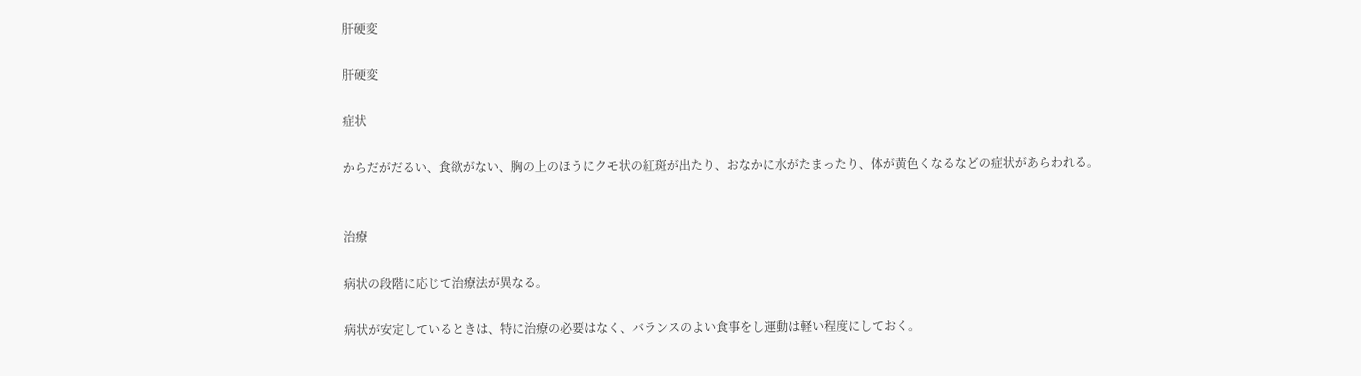肝硬変

肝硬変

症状

からだがだるい、食欲がない、胸の上のほうにクモ状の紅斑が出たり、おなかに水がたまったり、体が黄色くなるなどの症状があらわれる。


治療

病状の段階に応じて治療法が異なる。

病状が安定しているときは、特に治療の必要はなく、バランスのよい食事をし運動は軽い程度にしておく。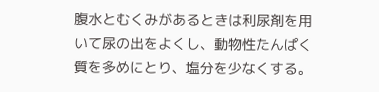腹水とむくみがあるときは利尿剤を用いて尿の出をよくし、動物性たんぱく質を多めにとり、塩分を少なくする。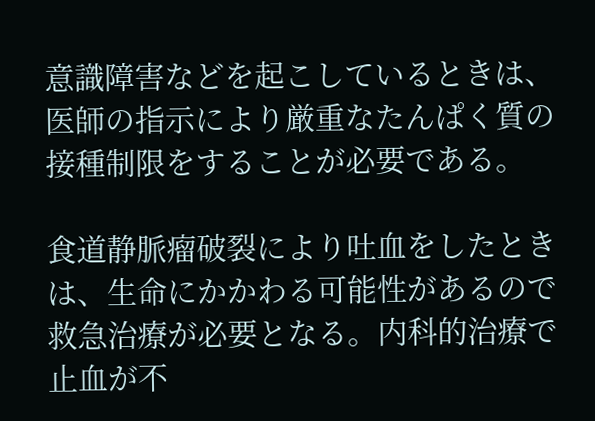意識障害などを起こしているときは、医師の指示により厳重なたんぱく質の接種制限をすることが必要である。

食道静脈瘤破裂により吐血をしたときは、生命にかかわる可能性があるので救急治療が必要となる。内科的治療で止血が不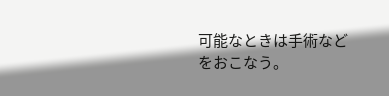可能なときは手術などをおこなう。